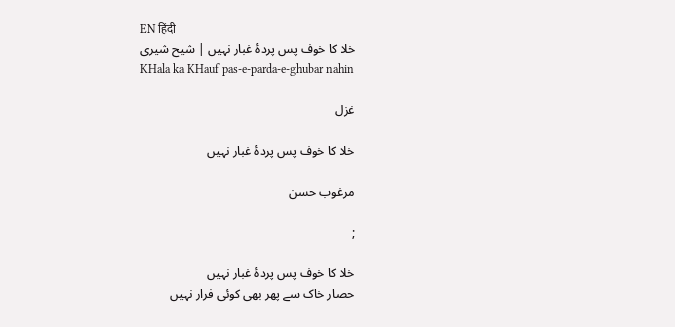EN हिंदी
خلا کا خوف پس پردۂ غبار نہیں | شیح شیری
KHala ka KHauf pas-e-parda-e-ghubar nahin

غزل

خلا کا خوف پس پردۂ غبار نہیں

مرغوب حسن

;

خلا کا خوف پس پردۂ غبار نہیں
حصار خاک سے پھر بھی کوئی فرار نہیں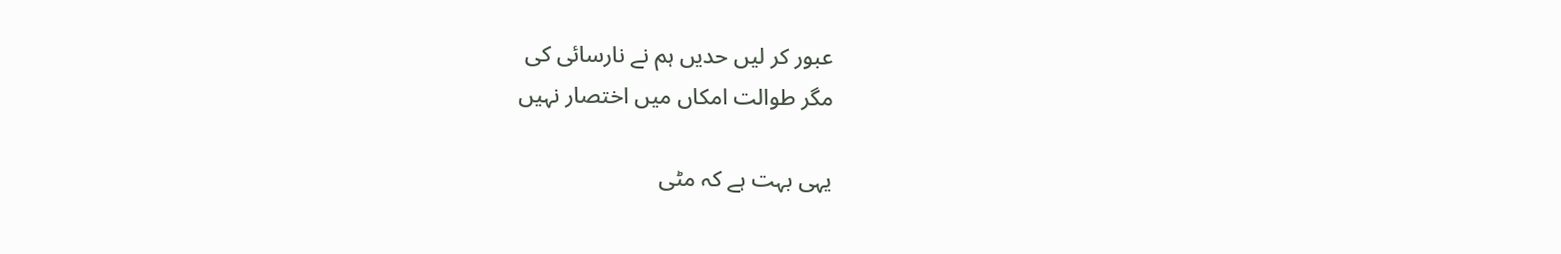عبور کر لیں حدیں ہم نے نارسائی کی
مگر طوالت امکاں میں اختصار نہیں

یہی بہت ہے کہ مٹی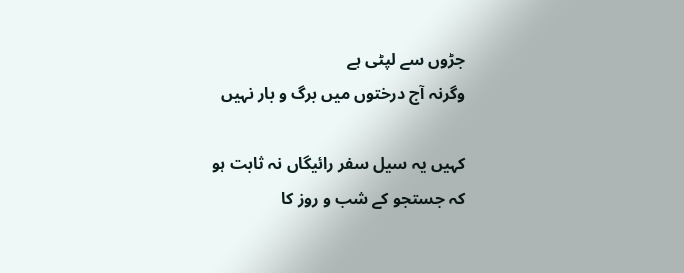جڑوں سے لپٹی ہے
وگرنہ آج درختوں میں برگ و بار نہیں

کہیں یہ سیل سفر رائیگاں نہ ثابت ہو
کہ جستجو کے شب و روز کا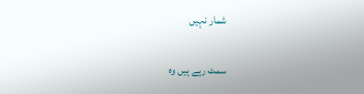شمار نہیں

سمٹ رہے ہیں وہ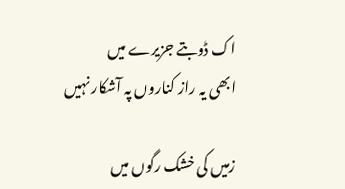اک ڈوبتے جزیرے میں
ابھی یہ راز کناروں پہ آشکار نہیں

زمیں کی خشک رگوں میں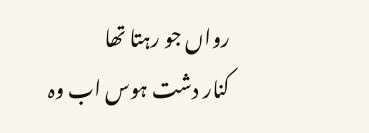رواں جو رہتا تھا
کنار دشت ہوس اب وہ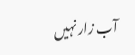آب زار نہیں